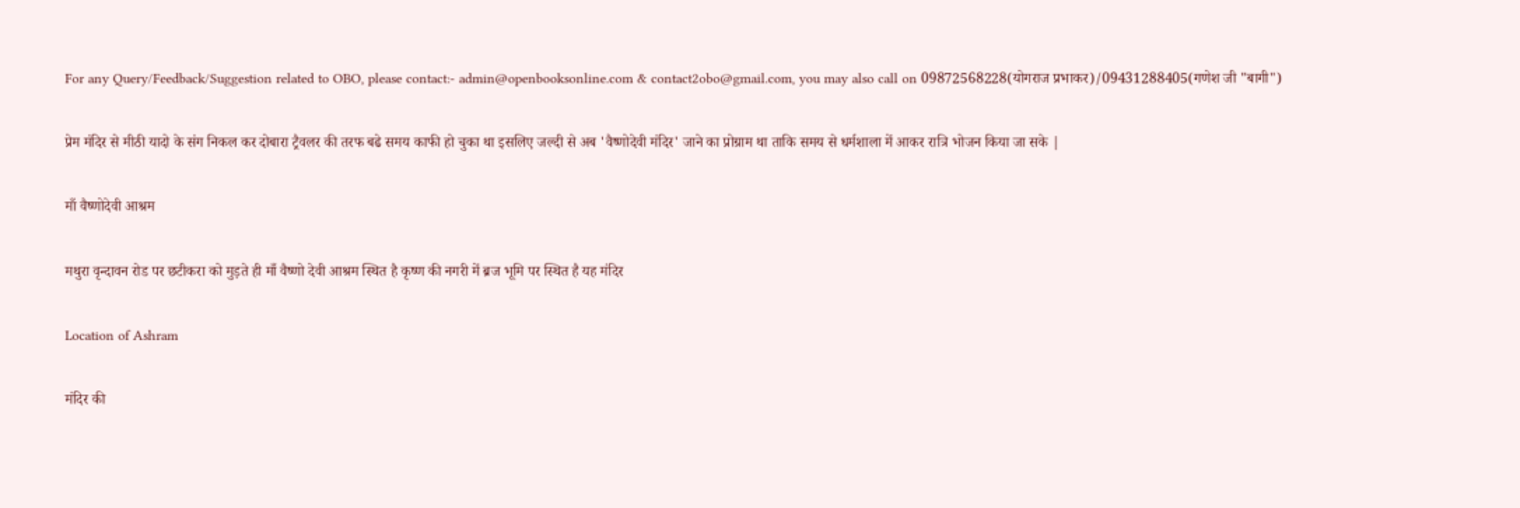For any Query/Feedback/Suggestion related to OBO, please contact:- admin@openbooksonline.com & contact2obo@gmail.com, you may also call on 09872568228(योगराज प्रभाकर)/09431288405(गणेश जी "बागी")

प्रेम मंदिर से मीठी यादो के संग निकल कर दोबारा ट्रैवलर की तरफ बढे समय काफी हो चुका था इसलिए जल्दी से अब 'वैष्णोदेवी मंदिर' जाने का प्रोग्राम था ताकि समय से धर्मशाला में आकर रात्रि भोजन किया जा सके |

माँ वैष्णोदेवी आश्रम

मथुरा वृन्दावन रोड पर छटीकरा को मुड़ते ही माँ वैष्णो देवी आश्रम स्थित है कृष्ण की नगरी में ब्रज भूमि पर स्थित है यह मंदिर

Location of Ashram

मंदिर की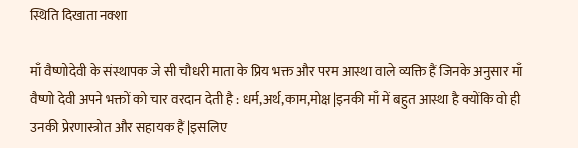स्थिति दिखाता नक्शा

माँ वैष्णोदेवी के संस्थापक जे सी चौधरी माता के प्रिय भक्त और परम आस्था वाले व्यक्ति हैं जिनके अनुसार माँ वैष्णो देवी अपने भक्तों को चार वरदान देती है : धर्म,अर्थ,काम,मोक्ष |इनकी माँ में बहुत आस्था है क्योंकि वो ही उनकी प्रेरणास्त्रोत और सहायक हैं |इसलिए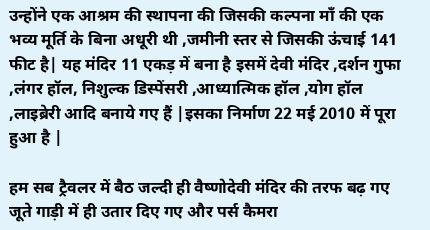उन्होंने एक आश्रम की स्थापना की जिसकी कल्पना माँ की एक भव्य मूर्ति के बिना अधूरी थी ,जमीनी स्तर से जिसकी ऊंचाई 141 फीट है| यह मंदिर 11 एकड़ में बना है इसमें देवी मंदिर ,दर्शन गुफा ,लंगर हॉल, निशुल्क डिस्पेंसरी ,आध्यात्मिक हॉल ,योग हॉल ,लाइब्रेरी आदि बनाये गए हैं |इसका निर्माण 22 मई 2010 में पूरा हुआ है |

हम सब ट्रैवलर में बैठ जल्दी ही वैष्णोदेवी मंदिर की तरफ बढ़ गए जूते गाड़ी में ही उतार दिए गए और पर्स कैमरा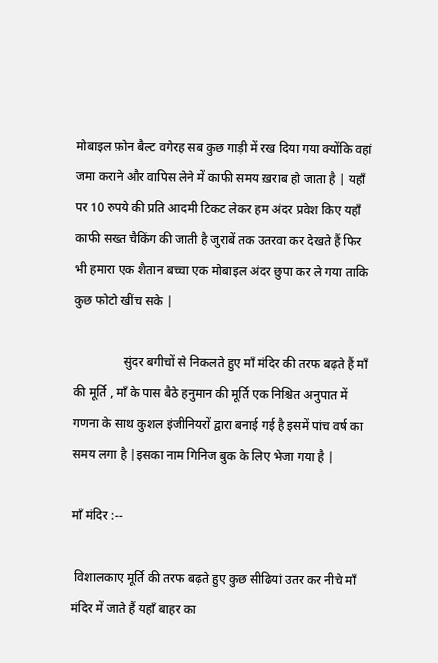मोबाइल फ़ोन बैल्ट वगेरह सब कुछ गाड़ी में रख दिया गया क्योंकि वहां जमा कराने और वापिस लेने में काफी समय ख़राब हो जाता है | यहाँ पर 10 रुपये की प्रति आदमी टिकट लेकर हम अंदर प्रवेश किए यहाँ काफी सख्त चैकिंग की जाती है जुराबें तक उतरवा कर देखते हैं फिर भी हमारा एक शैतान बच्चा एक मोबाइल अंदर छुपा कर ले गया ताकि कुछ फोटो खींच सके |

                सुंदर बगीचों से निकलते हुए माँ मंदिर की तरफ बढ़ते हैं माँ की मूर्ति , माँ के पास बैठे हनुमान की मूर्ति एक निश्चित अनुपात में गणना के साथ कुशल इंजीनियरों द्वारा बनाई गई है इसमें पांच वर्ष का समय लगा है |इसका नाम गिनिज बुक के लिए भेजा गया है |

माँ मंदिर :--

 विशालकाए मूर्ति की तरफ बढ़ते हुए कुछ सीढियां उतर कर नीचे माँ मंदिर में जाते हैं यहाँ बाहर का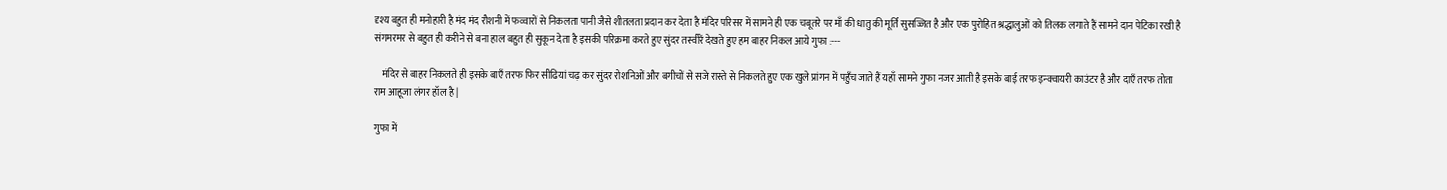दृश्य बहुत ही मनोहारी है मंद मंद रौशनी में फव्वारों से निकलता पानी जैसे शीतलता प्रदान कर देता है मंदिर परिसर में सामने ही एक चबूतरे पर माँ की धातु की मूर्ति सुसज्जित है और एक पुरोहित श्रद्धालुओं को तिलक लगाते हैं सामने दान पेटिका रखी है संगमरमर से बहुत ही करीने से बना हाल बहुत ही सुकून देता है इसकी परिक्रमा करते हुए सुंदर तस्वीरें देखते हुए हम बाहर निकल आये गुफा :---

    मंदिर से बाहर निकलते ही इसके बाएँ तरफ फिर सीढियां चढ़ कर सुंदर रोशनिओं और बगीचों से सजे रास्ते से निकलते हुए एक खुले प्रांगन में पहुँच जाते हैं यहाँ सामने गुफा नजर आती है इसके बाई तरफ इन्क्वायरी काउंटर है और दाएँ तरफ तोता राम आहूजा लंगर हॉल है |

गुफा में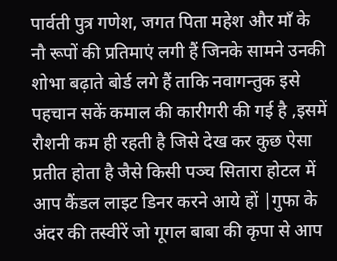पार्वती पुत्र गणेश, जगत पिता महेश और माँ के नौ रूपों की प्रतिमाएं लगी हैं जिनके सामने उनकी शोभा बढ़ाते बोर्ड लगे हैं ताकि नवागन्तुक इसे पहचान सकें कमाल की कारीगरी की गई है ,इसमें रौशनी कम ही रहती है जिसे देख कर कुछ ऐसा प्रतीत होता है जैसे किसी पञ्च सितारा होटल में आप कैंडल लाइट डिनर करने आये हों |गुफा के अंदर की तस्वीरें जो गूगल बाबा की कृपा से आप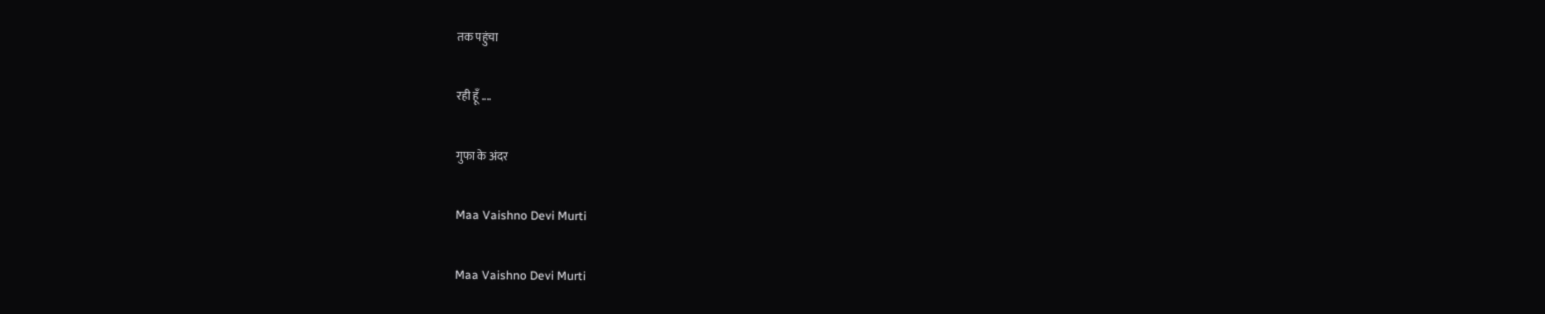तक पहुंचा

रही हूँ ....

गुफा के अंदर

Maa Vaishno Devi Murti

Maa Vaishno Devi Murti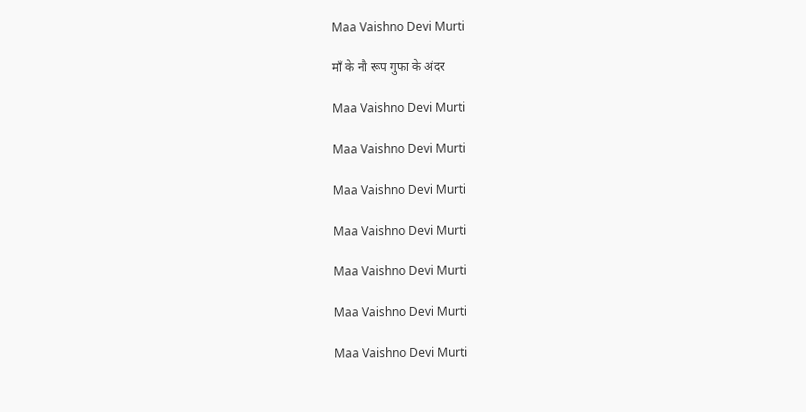Maa Vaishno Devi Murti

माँ के नौ रूप गुफा के अंदर

Maa Vaishno Devi Murti

Maa Vaishno Devi Murti

Maa Vaishno Devi Murti

Maa Vaishno Devi Murti

Maa Vaishno Devi Murti

Maa Vaishno Devi Murti

Maa Vaishno Devi Murti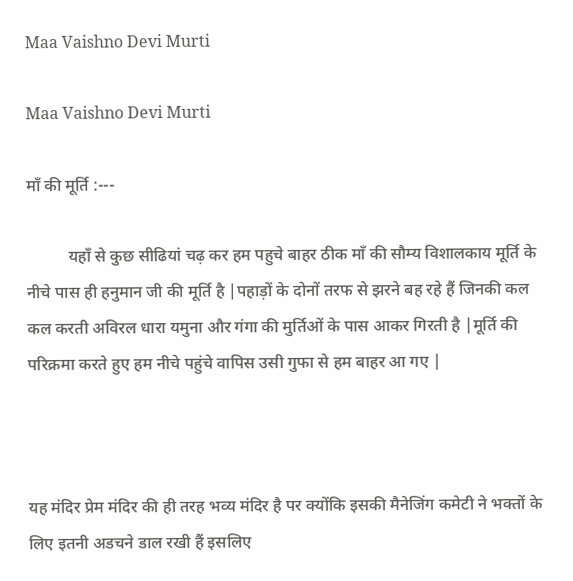Maa Vaishno Devi Murti

Maa Vaishno Devi Murti

माँ की मूर्ति :---

          यहाँ से कुछ सीढियां चढ़ कर हम पहुचे बाहर ठीक माँ की सौम्य विशालकाय मूर्ति के नीचे पास ही हनुमान जी की मूर्ति है |पहाड़ों के दोनों तरफ से झरने बह रहे हैं जिनकी कल कल करती अविरल धारा यमुना और गंगा की मुर्तिओं के पास आकर गिरती है |मूर्ति की परिक्रमा करते हुए हम नीचे पहुंचे वापिस उसी गुफा से हम बाहर आ गए |



यह मंदिर प्रेम मंदिर की ही तरह भव्य मंदिर है पर क्योंकि इसकी मैनेजिंग कमेटी ने भक्तों के लिए इतनी अडचने डाल रखी हैं इसलिए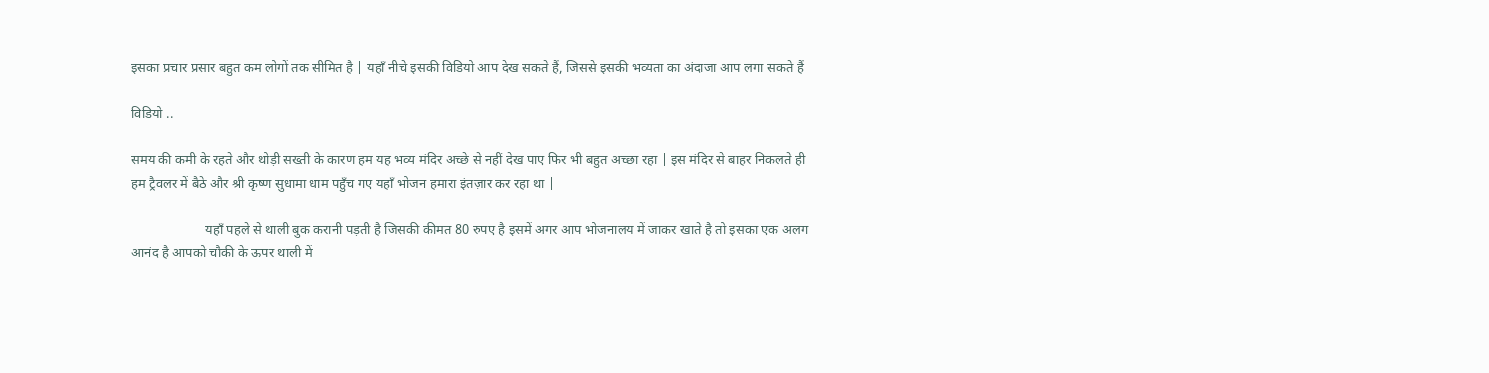इसका प्रचार प्रसार बहुत कम लोगों तक सीमित है | यहाँ नीचे इसकी विडियो आप देख सकते हैं, जिससे इसकी भव्यता का अंदाजा आप लगा सकते हैं

विडियो ..

समय की कमी के रहते और थोड़ी सख्ती के कारण हम यह भव्य मंदिर अच्छे से नहीं देख पाए फिर भी बहुत अच्छा रहा | इस मंदिर से बाहर निकलते ही हम ट्रैवलर में बैठे और श्री कृष्ण सुधामा धाम पहुँच गए यहाँ भोजन हमारा इंतज़ार कर रहा था |

                      यहाँ पहले से थाली बुक करानी पड़ती है जिसकी कीमत 80 रुपए है इसमें अगर आप भोजनालय में जाकर खाते है तो इसका एक अलग आनंद है आपको चौकी के ऊपर थाली में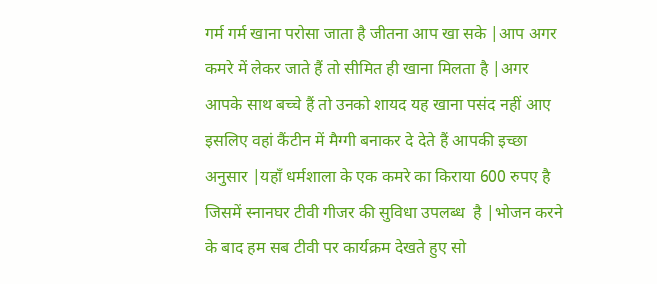गर्म गर्म खाना परोसा जाता है जीतना आप खा सके |आप अगर कमरे में लेकर जाते हैं तो सीमित ही खाना मिलता है |अगर आपके साथ बच्चे हैं तो उनको शायद यह खाना पसंद नहीं आए इसलिए वहां कैंटीन में मैग्गी बनाकर दे देते हैं आपकी इच्छा अनुसार |यहाँ धर्मशाला के एक कमरे का किराया 600 रुपए है जिसमें स्नानघर टीवी गीजर की सुविधा उपलब्ध  है |भोजन करने के बाद हम सब टीवी पर कार्यक्रम देखते हुए सो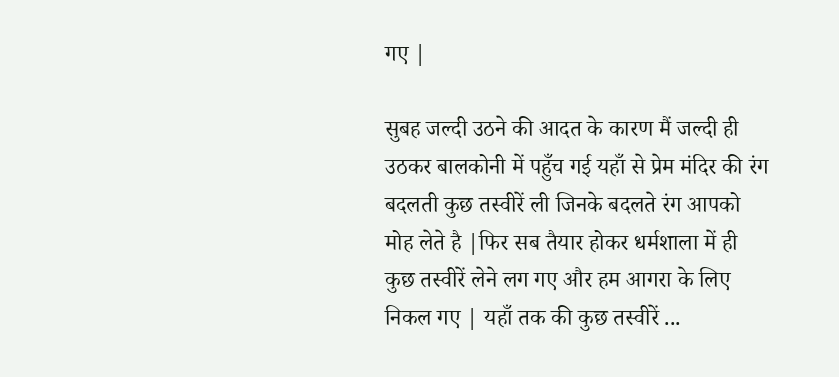गए |

सुबह जल्दी उठने की आदत के कारण मैं जल्दी ही उठकर बालकोनी में पहुँच गई यहाँ से प्रेम मंदिर की रंग बदलती कुछ तस्वीरें ली जिनके बदलते रंग आपको मोह लेते है |फिर सब तैयार होकर धर्मशाला में ही कुछ तस्वीरें लेने लग गए और हम आगरा के लिए निकल गए | यहाँ तक की कुछ तस्वीरें ...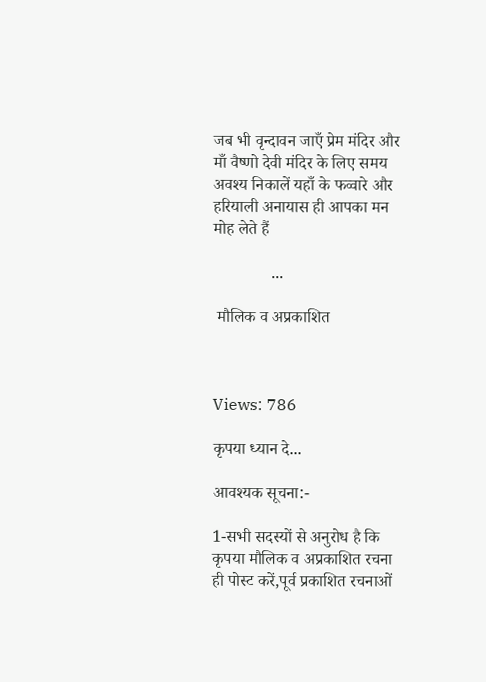जब भी वृन्दावन जाएँ प्रेम मंदिर और माँ वैष्णो देवी मंदिर के लिए समय अवश्य निकालें यहाँ के फव्वारे और हरियाली अनायास ही आपका मन मोह लेते हैं

              ...

 मौलिक व अप्रकाशित



Views: 786

कृपया ध्यान दे...

आवश्यक सूचना:-

1-सभी सदस्यों से अनुरोध है कि कृपया मौलिक व अप्रकाशित रचना ही पोस्ट करें,पूर्व प्रकाशित रचनाओं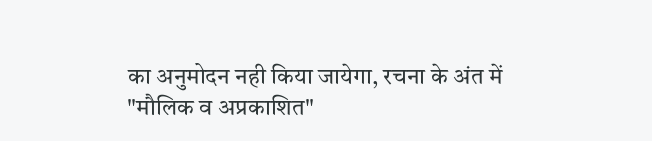का अनुमोदन नही किया जायेगा, रचना के अंत में "मौलिक व अप्रकाशित"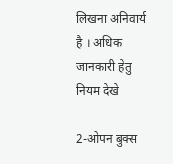लिखना अनिवार्य है । अधिक जानकारी हेतु नियम देखे

2-ओपन बुक्स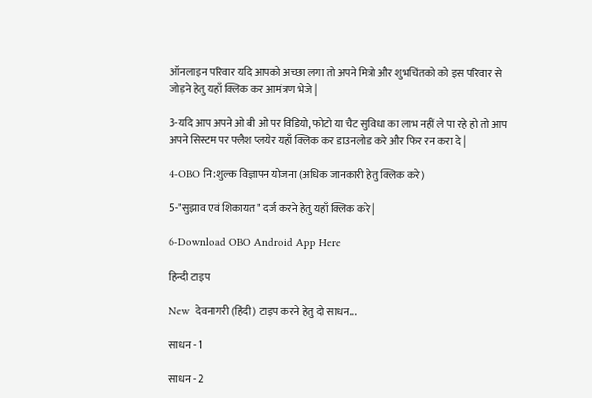ऑनलाइन परिवार यदि आपको अच्छा लगा तो अपने मित्रो और शुभचिंतको को इस परिवार से जोड़ने हेतु यहाँ क्लिक कर आमंत्रण भेजे |

3-यदि आप अपने ओ बी ओ पर विडियो, फोटो या चैट सुविधा का लाभ नहीं ले पा रहे हो तो आप अपने सिस्टम पर फ्लैश प्लयेर यहाँ क्लिक कर डाउनलोड करे और फिर रन करा दे |

4-OBO नि:शुल्क विज्ञापन योजना (अधिक जानकारी हेतु क्लिक करे)

5-"सुझाव एवं शिकायत" दर्ज करने हेतु यहाँ क्लिक करे |

6-Download OBO Android App Here

हिन्दी टाइप

New  देवनागरी (हिंदी) टाइप करने हेतु दो साधन...

साधन - 1

साधन - 2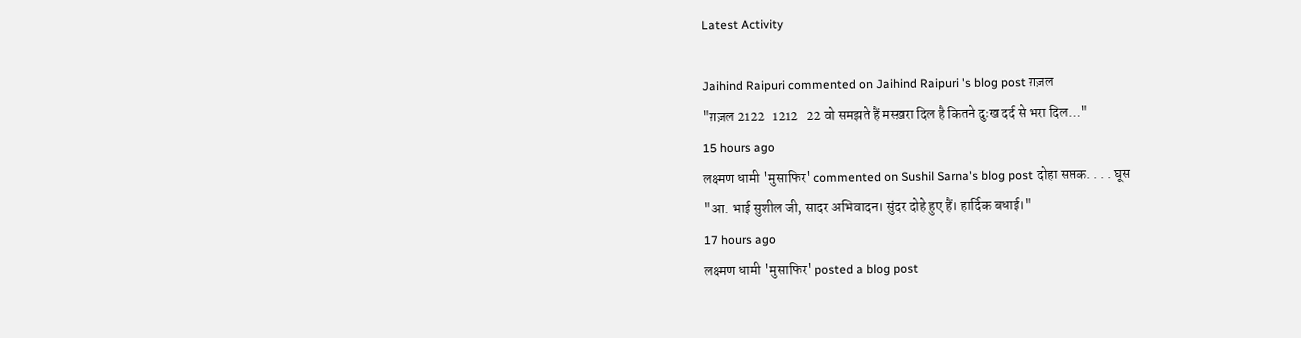Latest Activity

Jaihind Raipuri commented on Jaihind Raipuri 's blog post ग़ज़ल
"ग़ज़ल 2122   1212   22 वो समझते हैं मस्ख़रा दिल है कितने दुःख दर्द से भरा दिल…"
15 hours ago
लक्ष्मण धामी 'मुसाफिर' commented on Sushil Sarna's blog post दोहा सप्तक. . . . घूस
"आ. भाई सुशील जी, सादर अभिवादन। सुंदर दोहे हुए हैं। हार्दिक बधाई।"
17 hours ago
लक्ष्मण धामी 'मुसाफिर' posted a blog post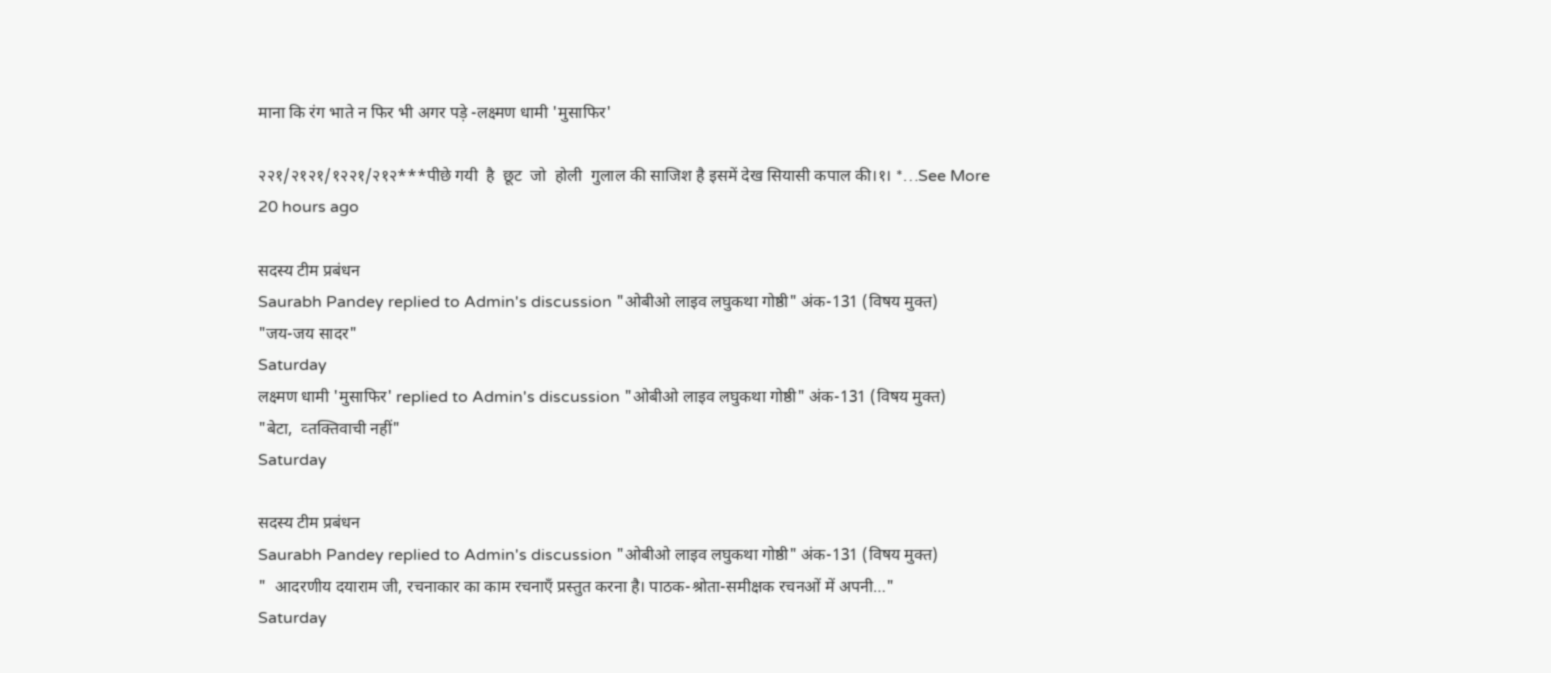माना कि रंग भाते न फिर भी अगर पड़े -लक्ष्मण धामी 'मुसाफिर'

२२१/२१२१/१२२१/२१२***पीछे गयी  है  छूट  जो  होली  गुलाल की साजिश है इसमें देख सियासी कपाल की।१। *…See More
20 hours ago

सदस्य टीम प्रबंधन
Saurabh Pandey replied to Admin's discussion "ओबीओ लाइव लघुकथा गोष्ठी" अंक-131 (विषय मुक्त)
"जय-जय सादर"
Saturday
लक्ष्मण धामी 'मुसाफिर' replied to Admin's discussion "ओबीओ लाइव लघुकथा गोष्ठी" अंक-131 (विषय मुक्त)
"बेटा,  व्तक्तिवाची नहीं"
Saturday

सदस्य टीम प्रबंधन
Saurabh Pandey replied to Admin's discussion "ओबीओ लाइव लघुकथा गोष्ठी" अंक-131 (विषय मुक्त)
"  आदरणीय दयाराम जी, रचनाकार का काम रचनाएँ प्रस्तुत करना है। पाठक-श्रोता-समीक्षक रचनओं में अपनी…"
Saturday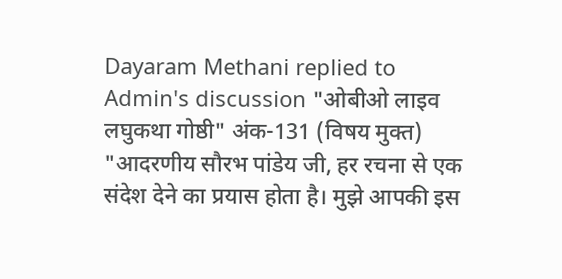Dayaram Methani replied to Admin's discussion "ओबीओ लाइव लघुकथा गोष्ठी" अंक-131 (विषय मुक्त)
"आदरणीय सौरभ पांडेय जी, हर रचना से एक संदेश देने का प्रयास होता है। मुझे आपकी इस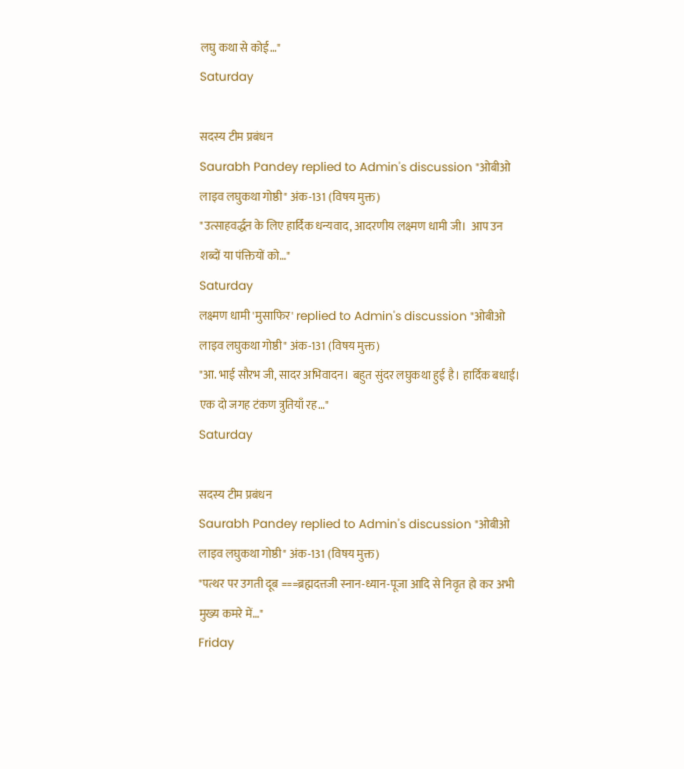लघु कथा से कोई…"
Saturday

सदस्य टीम प्रबंधन
Saurabh Pandey replied to Admin's discussion "ओबीओ लाइव लघुकथा गोष्ठी" अंक-131 (विषय मुक्त)
"उत्साहवर्द्धन के लिए हार्दिक धन्यवाद, आदरणीय लक्ष्मण धामी जी।  आप उन शब्दों या पंक्तियों को…"
Saturday
लक्ष्मण धामी 'मुसाफिर' replied to Admin's discussion "ओबीओ लाइव लघुकथा गोष्ठी" अंक-131 (विषय मुक्त)
"आ. भाई सौरभ जी, सादर अभिवादन। बहुत सुंदर लघुकथा हुई है। हार्दिक बधाई। एक दो जगह टंकण त्रुतियाँ रह…"
Saturday

सदस्य टीम प्रबंधन
Saurabh Pandey replied to Admin's discussion "ओबीओ लाइव लघुकथा गोष्ठी" अंक-131 (विषय मुक्त)
"पत्थर पर उगती दूब ===ब्रह्मदत्तजी स्नान-ध्यान-पूजा आदि से निवृत हो कर अभी मुख्य कमरे में…"
Friday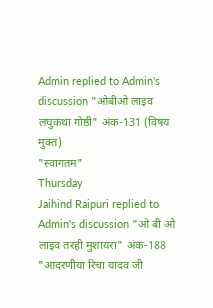Admin replied to Admin's discussion "ओबीओ लाइव लघुकथा गोष्ठी" अंक-131 (विषय मुक्त)
"स्वागतम"
Thursday
Jaihind Raipuri replied to Admin's discussion "ओ बी ओ लाइव तरही मुशायरा" अंक-188
"आदरणीया रिचा यादव जी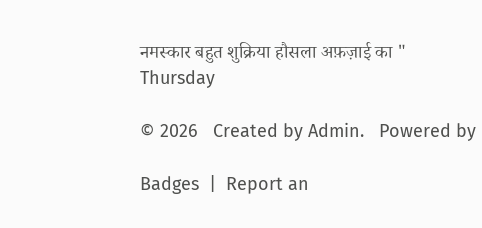नमस्कार बहुत शुक्रिया हौसला अफ़ज़ाई का "
Thursday

© 2026   Created by Admin.   Powered by

Badges  |  Report an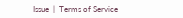Issue  |  Terms of Service